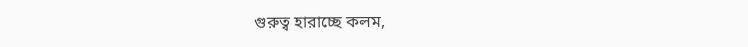গুরুত্ব হারাচ্ছে কলম,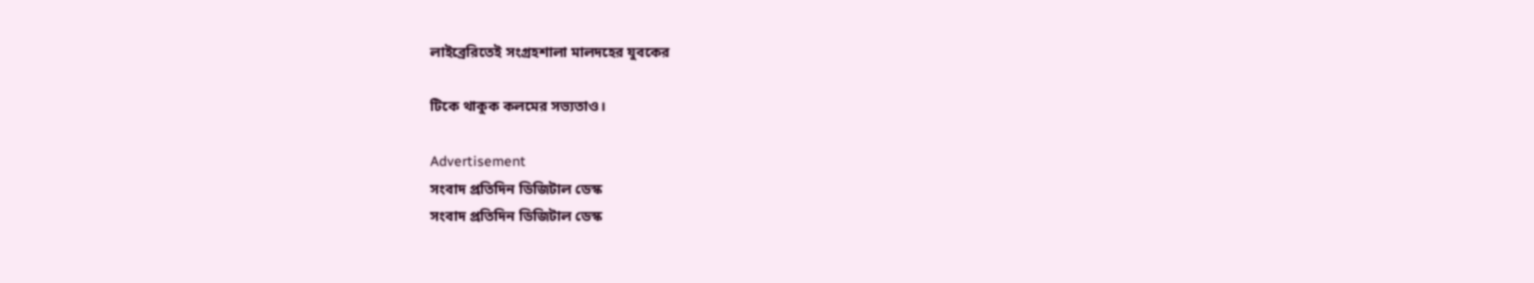লাইব্রেরিতেই সংগ্রহশালা মালদহের যুবকের

টিকে থাকুক কলমের সভ্যতাও।

Advertisement
সংবাদ প্রতিদিন ডিজিটাল ডেস্ক
সংবাদ প্রতিদিন ডিজিটাল ডেস্ক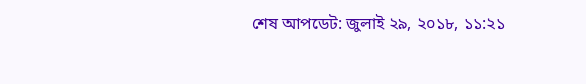শেষ আপডেট: জুলাই ২৯, ২০১৮, ১১:২১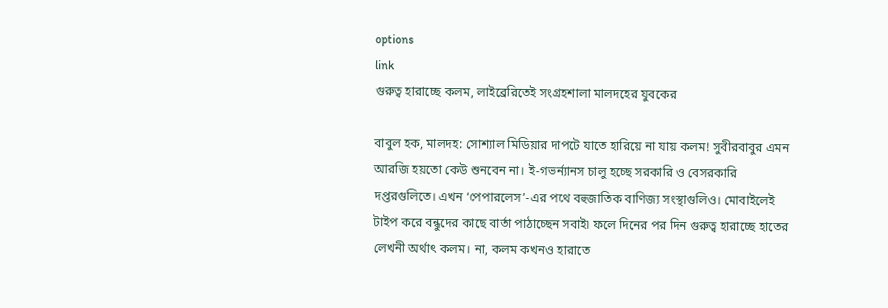options
link
গুরুত্ব হারাচ্ছে কলম, লাইব্রেরিতেই সংগ্রহশালা মালদহের যুবকের

বাবুল হক, মালদহ: সোশ্যাল মিডিয়ার দাপটে যাতে হারিয়ে না যায় কলম! সুবীরবাবুর এমন আরজি হয়তো কেউ শুনবেন না। ই-গভর্ন্যানস চালু হচ্ছে সরকারি ও বেসরকারি দপ্তরগুলিতে। এখন ‘পেপারলেস’-এর পথে বহুজাতিক বাণিজ্য সংস্থাগুলিও। মোবাইলেই টাইপ করে বন্ধুদের কাছে বার্তা পাঠাচ্ছেন সবাই৷ ফলে দিনের পর দিন গুরুত্ব হারাচ্ছে হাতের লেখনী অর্থাৎ কলম। না, কলম কখনও হারাতে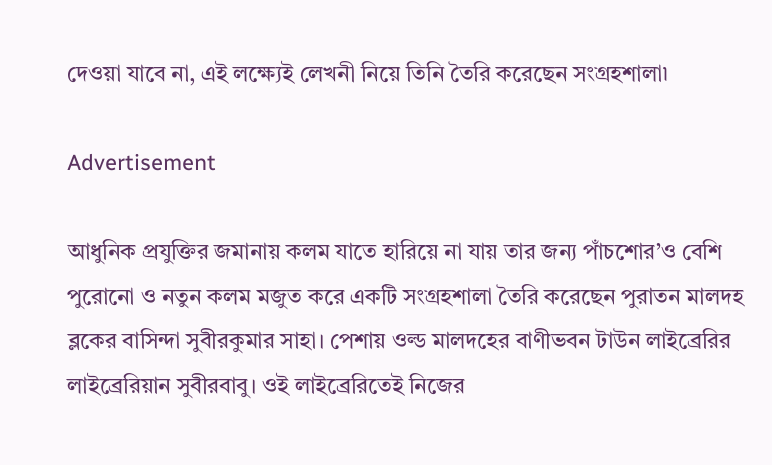দেওয়া যাবে না, এই লক্ষ‍্যেই লেখনী নিয়ে তিনি তৈরি করেছেন সংগ্রহশালা৷

Advertisement

আধুনিক প্রযুক্তির জমানায় কলম যাতে হারিয়ে না যায় তার জন্য পাঁচশোর’ও বেশি পুরোনো ও নতুন কলম মজুত করে একটি সংগ্রহশালা তৈরি করেছেন পুরাতন মালদহ ব্লকের বাসিন্দা সুবীরকুমার সাহা। পেশায় ওল্ড মালদহের বাণীভবন টাউন লাইব্রেরির লাইব্রেরিয়ান সুবীরবাবু। ওই লাইব্রেরিতেই নিজের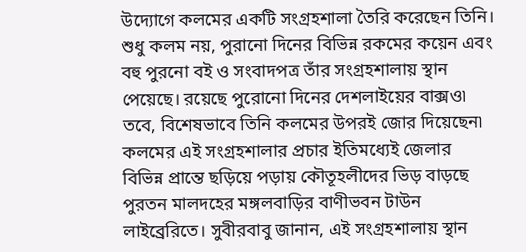উদ্যোগে কলমের একটি সংগ্রহশালা তৈরি করেছেন তিনি। শুধু কলম নয়, পুরানো দিনের বিভিন্ন রকমের কয়েন এবং বহু পুরনো বই ও সংবাদপত্র তাঁর সংগ্রহশালায় স্থান পেয়েছে। রয়েছে পুরোনো দিনের দেশলাইয়ের বাক্সও৷ তবে, বিশেষভাবে তিনি কলমের উপরই জোর দিয়েছেন৷ কলমের এই সংগ্রহশালার প্রচার ইতিমধ্যেই জেলার বিভিন্ন প্রান্তে ছড়িয়ে পড়ায় কৌতূহলীদের ভিড় বাড়ছে পুরতন মালদহের মঙ্গলবাড়ির বাণীভবন টাউন লাইব্রেরিতে। সুবীরবাবু জানান, এই সংগ্রহশালায় স্থান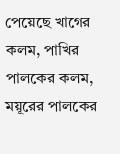পেয়েছে খাগের কলম, পাখির পালকের কলম, ময়ূরের পালকের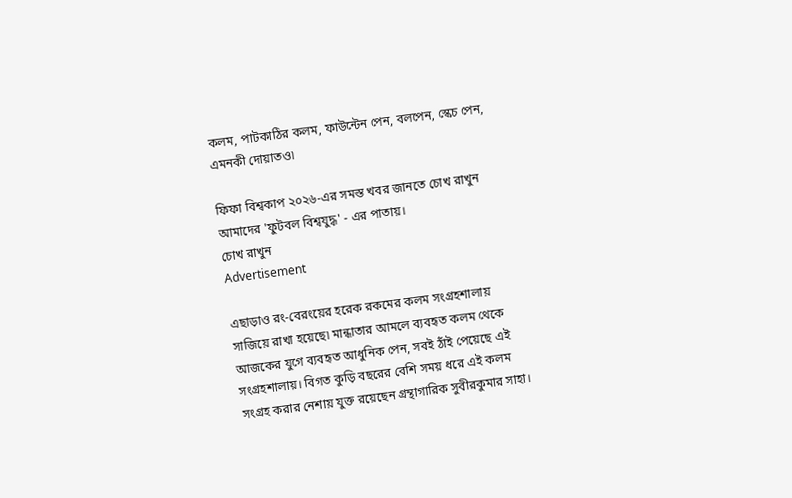কলম, পাটকাঠির কলম, ফাউন্টেন পেন, বলপেন, স্কেচ পেন, এমনকী দোয়াতও৷

ফিফা বিশ্বকাপ ২০২৬-এর সমস্ত খবর জানতে চোখ রাখুন আমাদের 'ফুটবল বিশ্বযুদ্ধ' - এর পাতায়।
চোখ রাখুন
Advertisement

এছাড়াও রং-বেরংয়ের হরেক রকমের কলম সংগ্রহশালায় সাজিয়ে রাখা হয়েছে৷ মান্ধাতার আমলে ব্যবহৃত কলম থেকে আজকের যুগে ব্যবহৃত আধুনিক পেন, সবই ঠাঁই পেয়েছে এই সংগ্রহশালায়। বিগত কুড়ি বছরের বেশি সময় ধরে এই কলম সংগ্রহ করার নেশায় যুক্ত রয়েছেন গ্রন্থাগারিক সুবীরকুমার সাহা।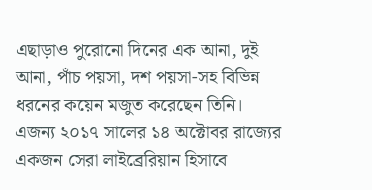এছাড়াও পুরোনো দিনের এক আনা, দুই আনা, পাঁচ পয়সা, দশ পয়সা-সহ বিভিন্ন ধরনের কয়েন মজুত করেছেন তিনি। এজন্য ২০১৭ সালের ১৪ অক্টোবর রাজ্যের একজন সেরা লাইব্রেরিয়ান হিসাবে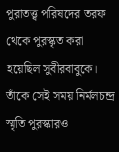পুরাতত্ত্ব পরিষদের তরফ থেকে পুরস্কৃত করা হয়েছিল সুবীরবাবুকে। তাঁকে সেই সময় নির্মলচন্দ্র স্মৃতি পুরস্কারও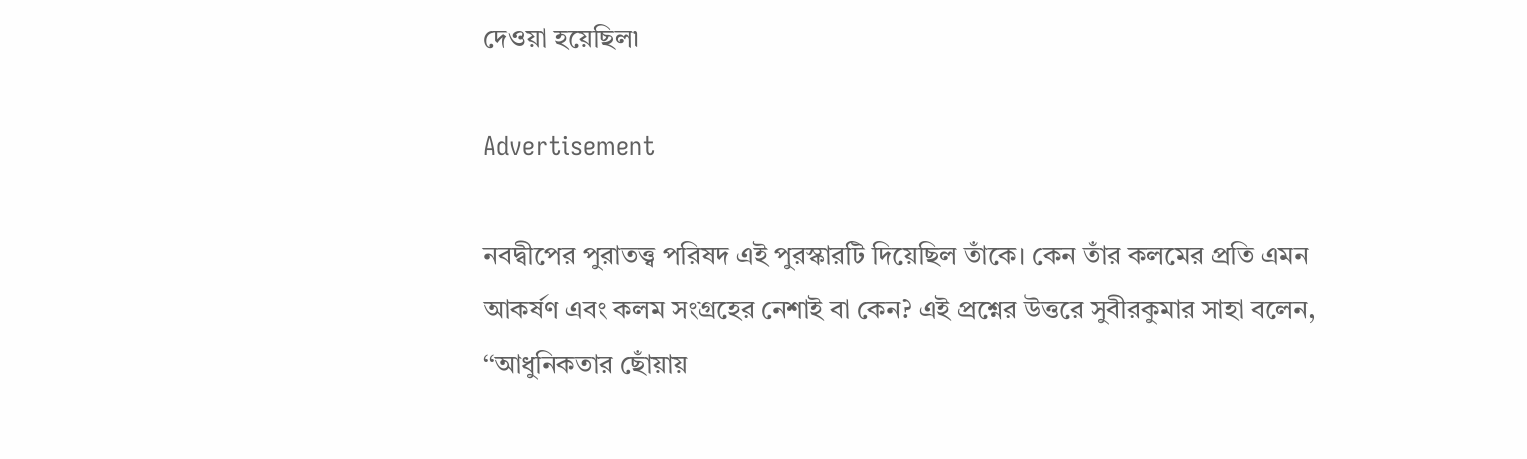দেওয়া হয়েছিল৷

Advertisement

নবদ্বীপের পুরাতত্ত্ব পরিষদ এই পুরস্কারটি দিয়েছিল তাঁকে। কেন তাঁর কলমের প্রতি এমন আকর্ষণ এবং কলম সংগ্রহের নেশাই বা কেন? এই প্রশ্নের উত্তরে সুবীরকুমার সাহা বলেন, ‘‘আধুনিকতার ছোঁয়ায়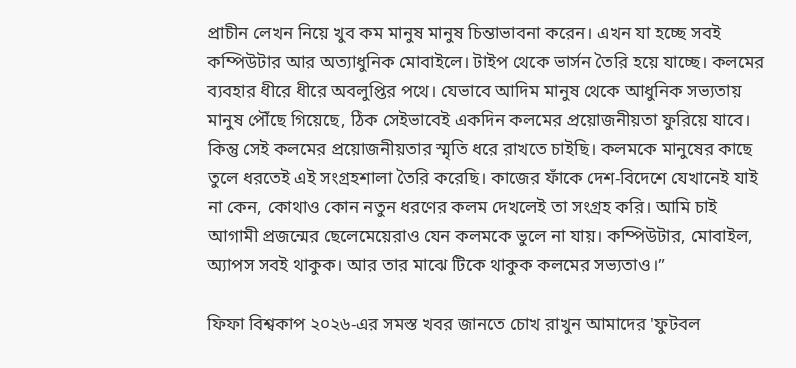প্রাচীন লেখন নিয়ে খুব কম মানুষ মানুষ চিন্তাভাবনা করেন। ‌এখন যা হচ্ছে সবই কম্পিউটার আর অত্যাধুনিক মোবাইলে। টাইপ থেকে ভার্সন তৈরি হয়ে যাচ্ছে। কলমের ব্যবহার ধীরে ধীরে অবলুপ্তির পথে। যেভাবে আদিম মানুষ থেকে আধুনিক সভ্যতায় মানুষ পৌঁছে গিয়েছে, ঠিক সেইভাবেই একদিন কলমের প্রয়োজনীয়তা ফুরিয়ে যাবে। কিন্তু সেই কলমের প্রয়োজনীয়তার স্মৃতি ধরে রাখতে চাইছি। কলমকে মানুষের কাছে তুলে ধরতেই এই সংগ্রহশালা তৈরি করেছি। কাজের ফাঁকে দেশ-বিদেশে যেখানেই যাই না কেন, কোথাও কোন নতুন ধরণের কলম দেখলেই তা সংগ্রহ করি। আমি চাই আগামী প্রজন্মের ছেলেমেয়েরাও যেন কলমকে ভুলে না যায়। কম্পিউটার, মোবাইল, অ্যাপস সবই থাকুক। আর তার মাঝে টিকে থাকুক কলমের সভ্যতাও।”

ফিফা বিশ্বকাপ ২০২৬-এর সমস্ত খবর জানতে চোখ রাখুন আমাদের 'ফুটবল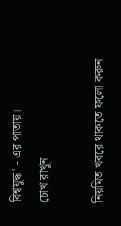বিশ্বযুদ্ধ' - এর পাতায়।
চোখ রাখুন

নিয়মিত খবরে থাকতে ফলো করুন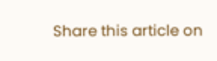Share this article on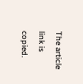The article link is copied.